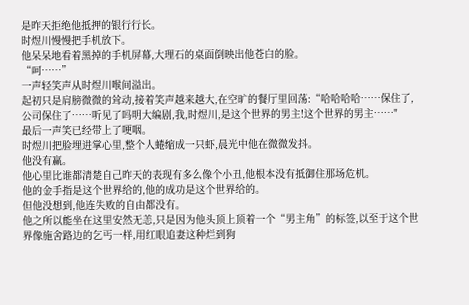是昨天拒绝他抵押的银行行长。
时煜川慢慢把手机放下。
他呆呆地看着黑掉的手机屏幕,大理石的桌面倒映出他苍白的脸。
“呵……”
一声轻笑声从时煜川喉间溢出。
起初只是肩膀微微的耸动,接着笑声越来越大,在空旷的餐厅里回荡:“哈哈哈哈……保住了,公司保住了……听见了吗明大编剧,我,时煜川,是这个世界的男主!这个世界的男主……"
最后一声笑已经带上了哽咽。
时煜川把脸埋进掌心里,整个人蜷缩成一只虾,晨光中他在微微发抖。
他没有赢。
他心里比谁都清楚自己昨天的表现有多么像个小丑,他根本没有抵御住那场危机。
他的金手指是这个世界给的,他的成功是这个世界给的。
但他没想到,他连失败的自由都没有。
他之所以能坐在这里安然无恙,只是因为他头顶上顶着一个“男主角”的标签,以至于这个世界像施舍路边的乞丐一样,用红眼追妻这种烂到狗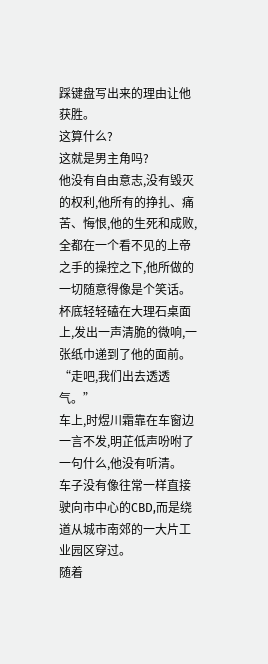踩键盘写出来的理由让他获胜。
这算什么?
这就是男主角吗?
他没有自由意志,没有毁灭的权利,他所有的挣扎、痛苦、悔恨,他的生死和成败,全都在一个看不见的上帝之手的操控之下,他所做的一切随意得像是个笑话。
杯底轻轻磕在大理石桌面上,发出一声清脆的微响,一张纸巾递到了他的面前。
“走吧,我们出去透透气。”
车上,时煜川霜靠在车窗边一言不发,明芷低声吩咐了一句什么,他没有听清。
车子没有像往常一样直接驶向市中心的CBD,而是绕道从城市南郊的一大片工业园区穿过。
随着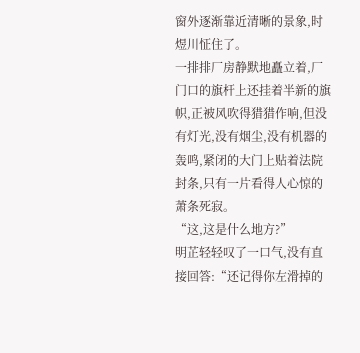窗外逐渐靠近清晰的景象,时煜川怔住了。
一排排厂房静默地矗立着,厂门口的旗杆上还挂着半新的旗帜,正被风吹得猎猎作响,但没有灯光,没有烟尘,没有机器的轰鸣,紧闭的大门上贴着法院封条,只有一片看得人心惊的萧条死寂。
“这,这是什么地方?”
明芷轻轻叹了一口气,没有直接回答:“还记得你左滑掉的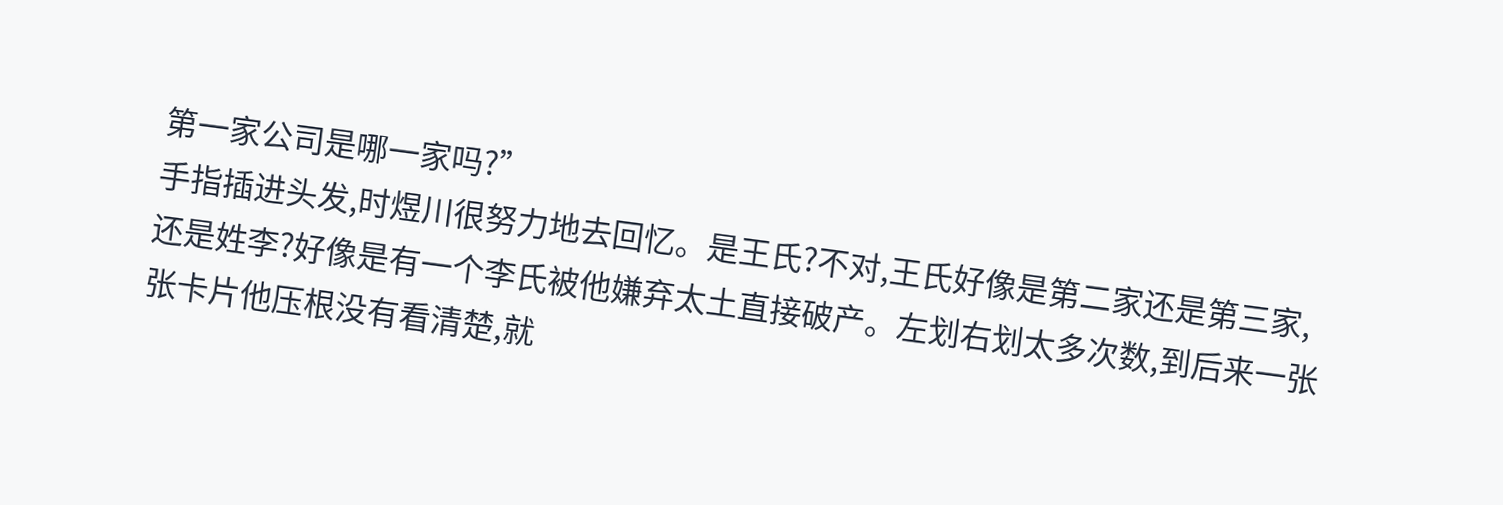第一家公司是哪一家吗?”
手指插进头发,时煜川很努力地去回忆。是王氏?不对,王氏好像是第二家还是第三家,还是姓李?好像是有一个李氏被他嫌弃太土直接破产。左划右划太多次数,到后来一张张卡片他压根没有看清楚,就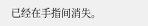已经在手指间消失。